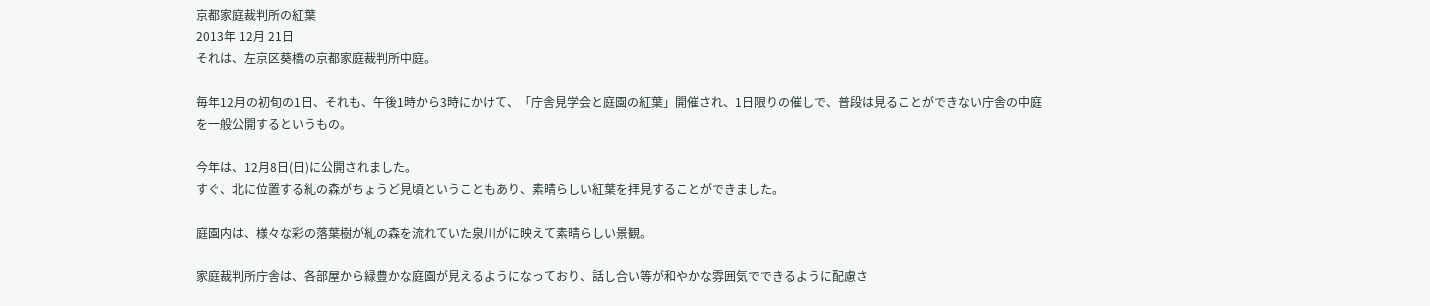京都家庭裁判所の紅葉
2013年 12月 21日
それは、左京区葵橋の京都家庭裁判所中庭。

毎年12月の初旬の1日、それも、午後1時から3時にかけて、「庁舎見学会と庭園の紅葉」開催され、1日限りの催しで、普段は見ることができない庁舎の中庭を一般公開するというもの。

今年は、12月8日(日)に公開されました。
すぐ、北に位置する糺の森がちょうど見頃ということもあり、素晴らしい紅葉を拝見することができました。

庭園内は、様々な彩の落葉樹が糺の森を流れていた泉川がに映えて素晴らしい景観。

家庭裁判所庁舎は、各部屋から緑豊かな庭園が見えるようになっており、話し合い等が和やかな雰囲気でできるように配慮さ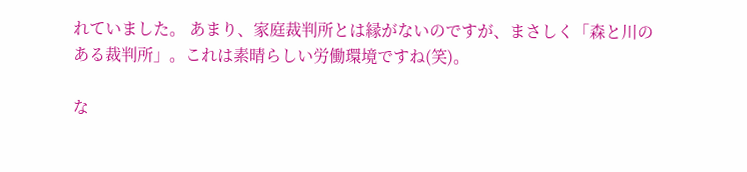れていました。 あまり、家庭裁判所とは縁がないのですが、まさしく「森と川のある裁判所」。これは素晴らしい労働環境ですね(笑)。

な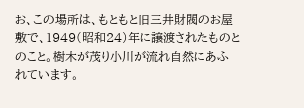お、この場所は、もともと旧三井財閥のお屋敷で、1949(昭和24)年に譲渡されたものとのこと。樹木が茂り小川が流れ自然にあふれています。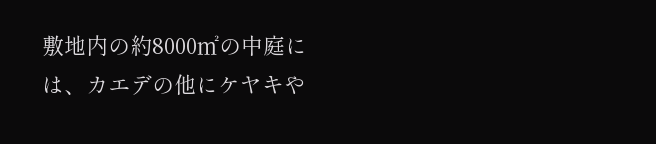敷地内の約8000㎡の中庭には、カエデの他にケヤキや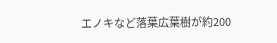エノキなど落葉広葉樹が約200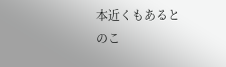本近くもあるとのこ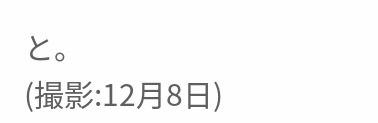と。
(撮影:12月8日)